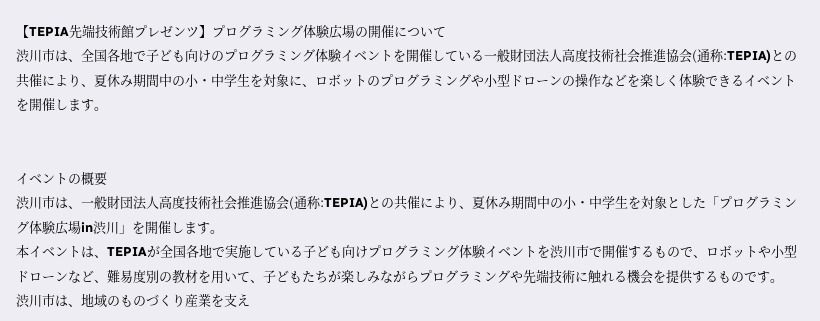【TEPIA先端技術館プレゼンツ】プログラミング体験広場の開催について
渋川市は、全国各地で子ども向けのプログラミング体験イベントを開催している一般財団法人高度技術社会推進協会(通称:TEPIA)との共催により、夏休み期間中の小・中学生を対象に、ロボットのプログラミングや小型ドローンの操作などを楽しく体験できるイベントを開催します。


イベントの概要
渋川市は、一般財団法人高度技術社会推進協会(通称:TEPIA)との共催により、夏休み期間中の小・中学生を対象とした「プログラミング体験広場in渋川」を開催します。
本イベントは、TEPIAが全国各地で実施している子ども向けプログラミング体験イベントを渋川市で開催するもので、ロボットや小型ドローンなど、難易度別の教材を用いて、子どもたちが楽しみながらプログラミングや先端技術に触れる機会を提供するものです。
渋川市は、地域のものづくり産業を支え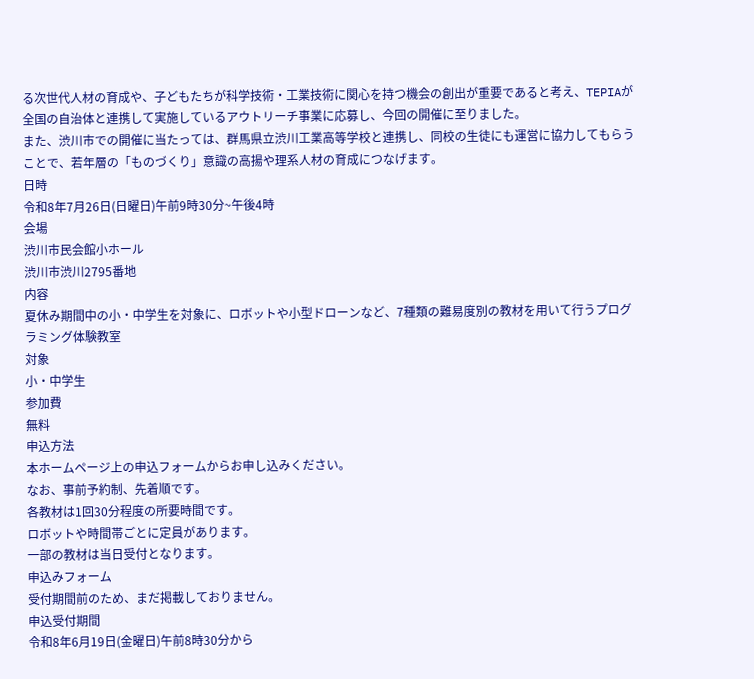る次世代人材の育成や、子どもたちが科学技術・工業技術に関心を持つ機会の創出が重要であると考え、TEPIAが全国の自治体と連携して実施しているアウトリーチ事業に応募し、今回の開催に至りました。
また、渋川市での開催に当たっては、群馬県立渋川工業高等学校と連携し、同校の生徒にも運営に協力してもらうことで、若年層の「ものづくり」意識の高揚や理系人材の育成につなげます。
日時
令和8年7月26日(日曜日)午前9時30分~午後4時
会場
渋川市民会館小ホール
渋川市渋川2795番地
内容
夏休み期間中の小・中学生を対象に、ロボットや小型ドローンなど、7種類の難易度別の教材を用いて行うプログラミング体験教室
対象
小・中学生
参加費
無料
申込方法
本ホームページ上の申込フォームからお申し込みください。
なお、事前予約制、先着順です。
各教材は1回30分程度の所要時間です。
ロボットや時間帯ごとに定員があります。
一部の教材は当日受付となります。
申込みフォーム
受付期間前のため、まだ掲載しておりません。
申込受付期間
令和8年6月19日(金曜日)午前8時30分から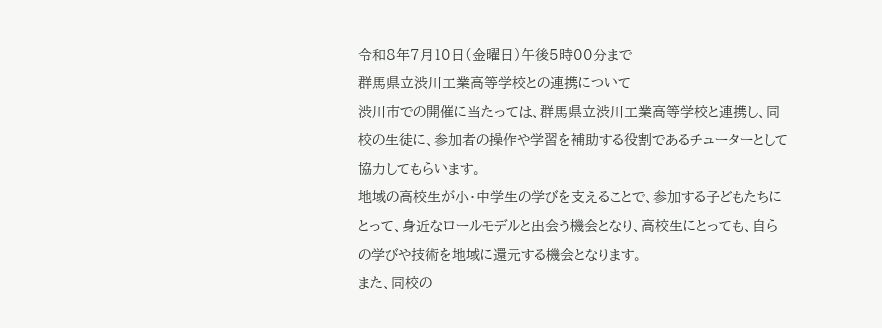令和8年7月10日(金曜日)午後5時00分まで
群馬県立渋川工業高等学校との連携について
渋川市での開催に当たっては、群馬県立渋川工業高等学校と連携し、同校の生徒に、参加者の操作や学習を補助する役割であるチューターとして協力してもらいます。
地域の高校生が小・中学生の学びを支えることで、参加する子どもたちにとって、身近なロールモデルと出会う機会となり、高校生にとっても、自らの学びや技術を地域に還元する機会となります。
また、同校の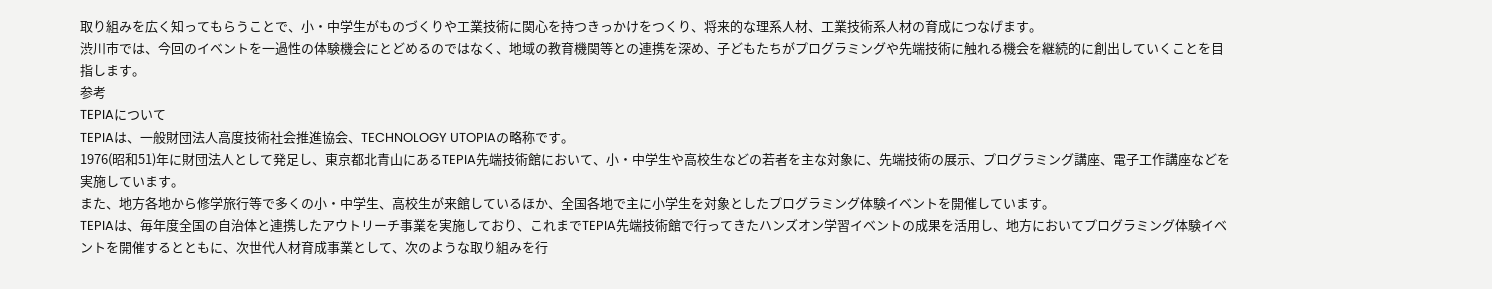取り組みを広く知ってもらうことで、小・中学生がものづくりや工業技術に関心を持つきっかけをつくり、将来的な理系人材、工業技術系人材の育成につなげます。
渋川市では、今回のイベントを一過性の体験機会にとどめるのではなく、地域の教育機関等との連携を深め、子どもたちがプログラミングや先端技術に触れる機会を継続的に創出していくことを目指します。
参考
TEPIAについて
TEPIAは、一般財団法人高度技術社会推進協会、TECHNOLOGY UTOPIAの略称です。
1976(昭和51)年に財団法人として発足し、東京都北青山にあるTEPIA先端技術館において、小・中学生や高校生などの若者を主な対象に、先端技術の展示、プログラミング講座、電子工作講座などを実施しています。
また、地方各地から修学旅行等で多くの小・中学生、高校生が来館しているほか、全国各地で主に小学生を対象としたプログラミング体験イベントを開催しています。
TEPIAは、毎年度全国の自治体と連携したアウトリーチ事業を実施しており、これまでTEPIA先端技術館で行ってきたハンズオン学習イベントの成果を活用し、地方においてプログラミング体験イベントを開催するとともに、次世代人材育成事業として、次のような取り組みを行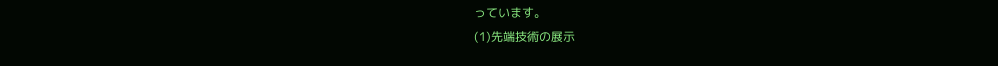っています。
(1)先端技術の展示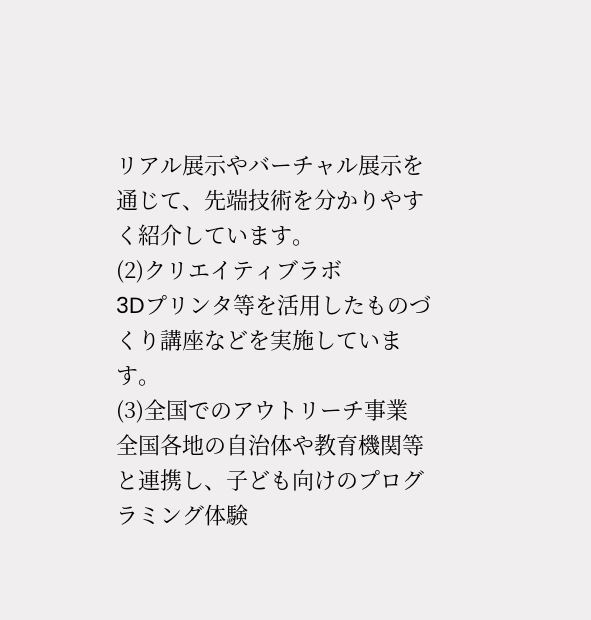リアル展示やバーチャル展示を通じて、先端技術を分かりやすく紹介しています。
(2)クリエイティブラボ
3Dプリンタ等を活用したものづくり講座などを実施しています。
(3)全国でのアウトリーチ事業
全国各地の自治体や教育機関等と連携し、子ども向けのプログラミング体験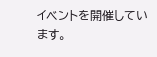イベントを開催しています。